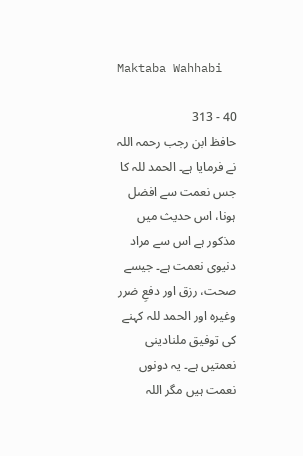Maktaba Wahhabi

40 - 313
حافظ ابن رجب رحمہ اللہ نے فرمایا ہے۔ الحمد للہ کا جس نعمت سے افضل ہونا، اس حدیث میں مذکور ہے اس سے مراد دنیوی نعمت ہے۔ جیسے صحت، رزق اور دفعِ ضرر وغیرہ اور الحمد للہ کہنے کی توفیق ملنادینی نعمتیں ہے۔ یہ دونوں نعمت ہیں مگر اللہ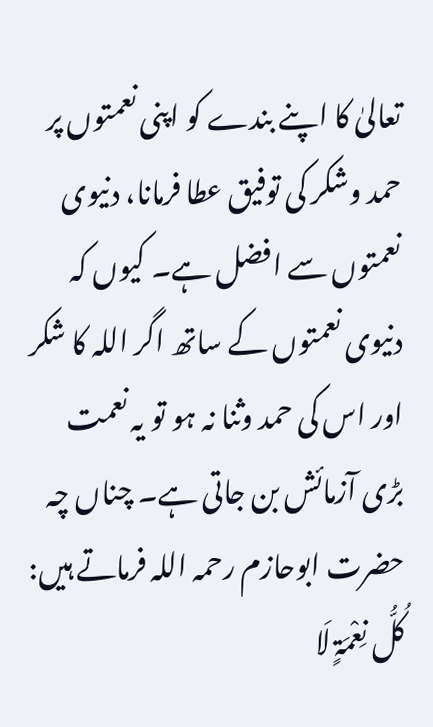تعالیٰ کا اپنے بندے کو اپنی نعمتوں پر حمد وشکر کی توفیق عطا فرمانا، دنیوی نعمتوں سے افضل ہے۔ کیوں کہ دنیوی نعمتوں کے ساتھ اگر اللہ کا شکر اور اس کی حمد وثنا نہ ہو تو یہ نعمت بڑی آزمائش بن جاتی ہے۔ چناں چہ حضرت ابوحازم رحمہ اللہ فرماتے ہیں: کُلُّ نِعْمَۃٍ لَا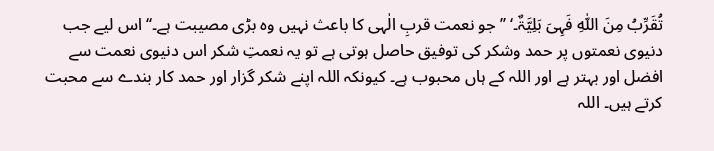تُقَرِّبُ مِنَ اللّٰہِ فَہِیَ بَلِیَّۃٌ۔‘ ’’جو نعمت قربِ الٰہی کا باعث نہیں وہ بڑی مصیبت ہے۔‘‘ اس لیے جب دنیوی نعمتوں پر حمد وشکر کی توفیق حاصل ہوتی ہے تو یہ نعمتِ شکر اس دنیوی نعمت سے افضل اور بہتر ہے اور اللہ کے ہاں محبوب ہے۔ کیونکہ اللہ اپنے شکر گزار اور حمد کار بندے سے محبت کرتے ہیں۔ اللہ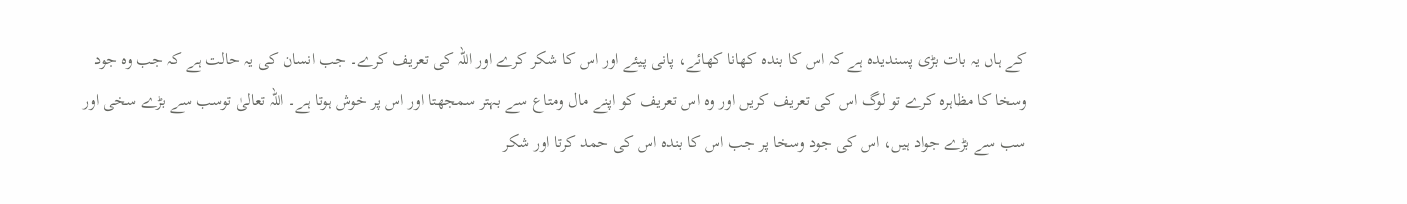کے ہاں یہ بات بڑی پسندیدہ ہے کہ اس کا بندہ کھانا کھائے، پانی پیئے اور اس کا شکر کرے اور اللہ کی تعریف کرے۔ جب انسان کی یہ حالت ہے کہ جب وہ جود وسخا کا مظاہرہ کرے تو لوگ اس کی تعریف کریں اور وہ اس تعریف کو اپنے مال ومتاع سے بہتر سمجھتا اور اس پر خوش ہوتا ہے۔ اللہ تعالیٰ توسب سے بڑے سخی اور سب سے بڑے جواد ہیں، اس کی جود وسخا پر جب اس کا بندہ اس کی حمد کرتا اور شکر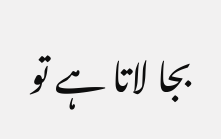بجا لاتا ہے تو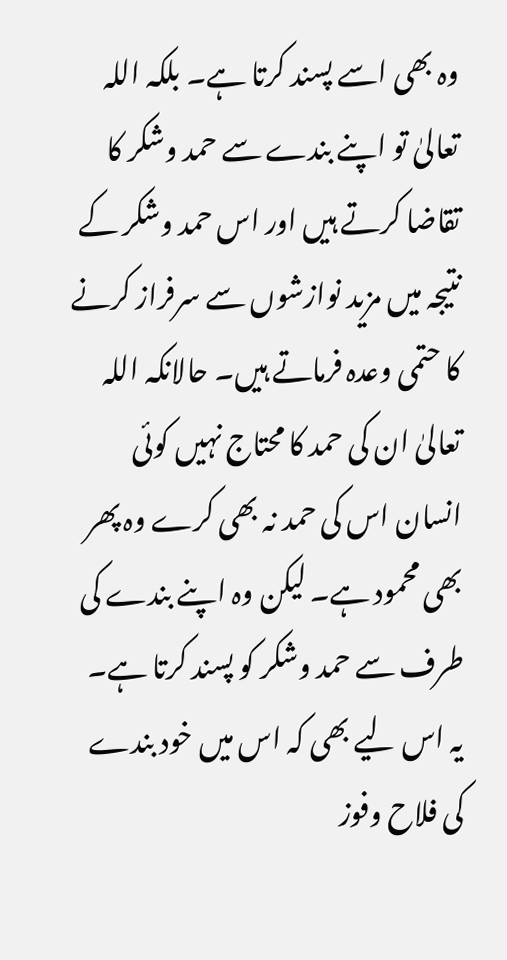وہ بھی اسے پسند کرتا ہے۔ بلکہ اللہ تعالیٰ تو اپنے بندے سے حمد وشکر کا تقاضا کرتے ہیں اور اس حمد وشکر کے نتیجہ میں مزید نوازشوں سے سرفراز کرنے کا حتمی وعدہ فرماتے ہیں۔ حالانکہ اللہ تعالیٰ ان کی حمد کا محتاج نہیں کوئی انسان اس کی حمد نہ بھی کرے وہ پھر بھی محمود ہے۔ لیکن وہ اپنے بندے کی طرف سے حمد وشکر کو پسند کرتا ہے۔ یہ اس لیے بھی کہ اس میں خود بندے کی فلاح وفوز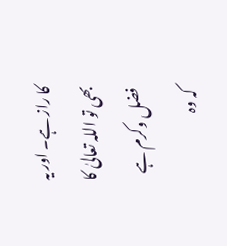کا راز ہے۔ اور یہ بھی تو اللہ تعالیٰ کا فضل وکرم ہے کہ وہ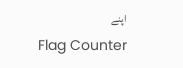اپنے
Flag Counter